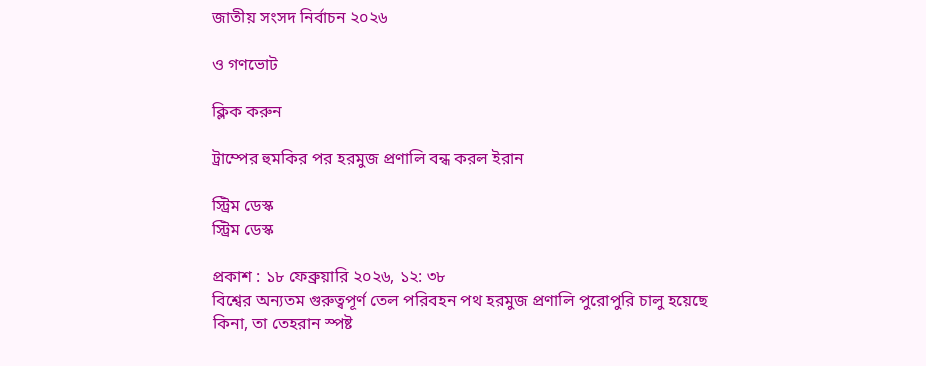জাতীয় সংসদ নির্বাচন ২০২৬

ও গণভোট

ক্লিক করুন

ট্রাম্পের হুমকির পর হরমুজ প্রণালি বন্ধ করল ইরান

স্ট্রিম ডেস্ক
স্ট্রিম ডেস্ক

প্রকাশ : ১৮ ফেব্রুয়ারি ২০২৬, ১২: ৩৮
বিশ্বের অন্যতম গুরুত্বপূর্ণ তেল পরিবহন পথ হরমুজ প্রণালি পুরোপুরি চালু হয়েছে কিনা, তা তেহরান স্পষ্ট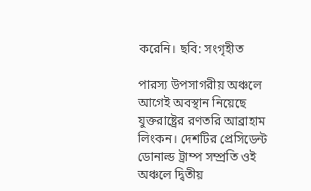করেনি। ছবি: সংগৃহীত

পারস্য উপসাগরীয় অঞ্চলে আগেই অবস্থান নিয়েছে যুক্তরাষ্ট্রের রণতরি আব্রাহাম লিংকন। দেশটির প্রেসিডেন্ট ডোনাল্ড ট্রাম্প সম্প্রতি ওই অঞ্চলে দ্বিতীয়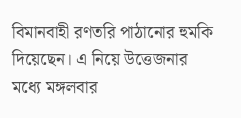বিমানবাহী রণতরি পাঠানোর হুমকি দিয়েছেন। এ নিয়ে উত্তেজনার মধ্যে মঙ্গলবার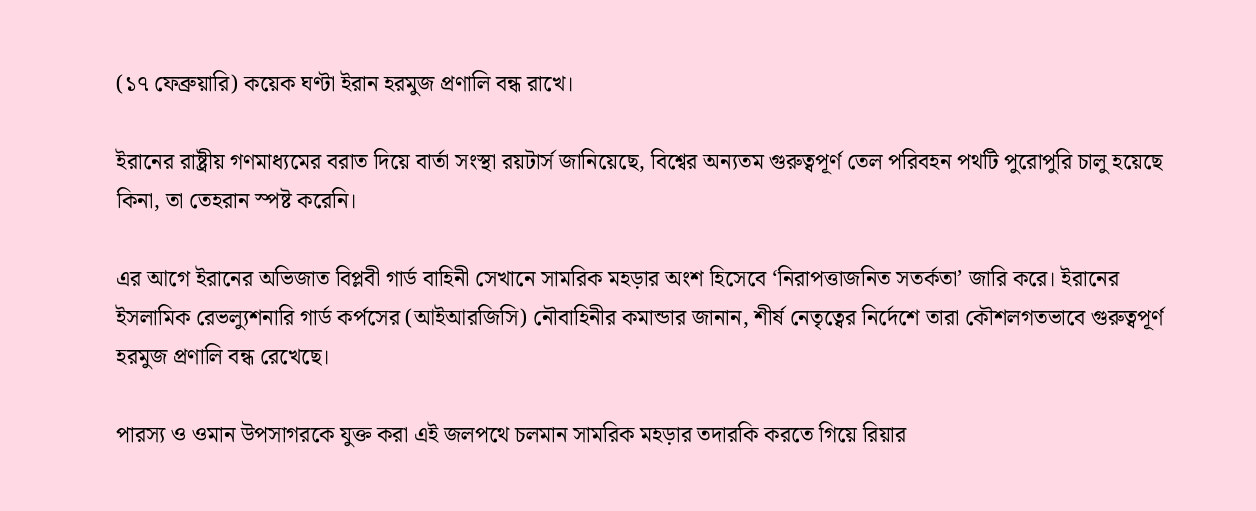(১৭ ফেব্রুয়ারি) কয়েক ঘণ্টা ইরান হরমুজ প্রণালি বন্ধ রাখে।

ইরানের রাষ্ট্রীয় গণমাধ্যমের বরাত দিয়ে বার্তা সংস্থা রয়টার্স জানিয়েছে, বিশ্বের অন্যতম গুরুত্বপূর্ণ তেল পরিবহন পথটি পুরোপুরি চালু হয়েছে কিনা, তা তেহরান স্পষ্ট করেনি।

এর আগে ইরানের অভিজাত বিপ্লবী গার্ড বাহিনী সেখানে সামরিক মহড়ার অংশ হিসেবে ‘নিরাপত্তাজনিত সতর্কতা’ জারি করে। ইরানের ইসলামিক রেভল্যুশনারি গার্ড কর্পসের (আইআরজিসি) নৌবাহিনীর কমান্ডার জানান, শীর্ষ নেতৃত্বের নির্দেশে তারা কৌশলগতভাবে গুরুত্বপূর্ণ হরমুজ প্রণালি বন্ধ রেখেছে।

পারস্য ও ওমান উপসাগরকে যুক্ত করা এই জলপথে চলমান সামরিক মহড়ার তদারকি করতে গিয়ে রিয়ার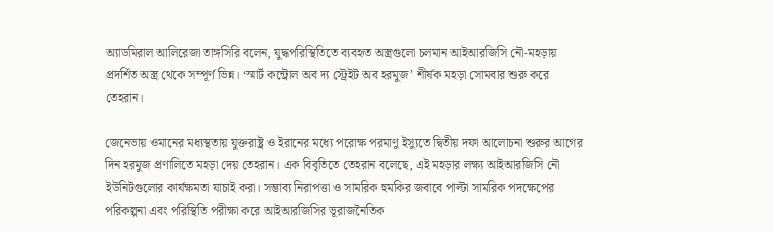অ্যাডমিরাল আলিরেজা তাঙ্গসিরি বলেন, যুদ্ধপরিস্থিতিতে ব্যবহৃত অস্ত্রগুলো চলমান আইআরজিসি নৌ-মহড়ায় প্রদর্শিত অস্ত্র থেকে সম্পূর্ণ ভিন্ন। ‘স্মার্ট কন্ট্রোল অব দ্য স্ট্রেইট অব হরমুজ’ শীর্ষক মহড়া সোমবার শুরু করে তেহরান।

জেনেভায় ওমানের মধ্যস্থতায় যুক্তরাষ্ট্র ও ইরানের মধ্যে পরোক্ষ পরমাণু ইস্যুতে দ্বিতীয় দফা আলোচনা শুরুর আগের দিন হরমুজ প্রণালিতে মহড়া দেয় তেহরান। এক বিবৃতিতে তেহরান বলেছে, এই মহড়ার লক্ষ্য আইআরজিসি নৌ ইউনিটগুলোর কার্যক্ষমতা যাচাই করা। সম্ভাব্য নিরাপত্তা ও সামরিক হুমকির জবাবে পাল্টা সামরিক পদক্ষেপের পরিকল্পনা এবং পরিস্থিতি পরীক্ষা করে আইআরজিসির ভূরাজনৈতিক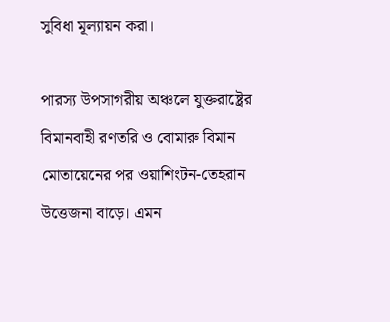সুবিধা মূল্যায়ন করা।

পারস্য উপসাগরীয় অঞ্চলে যুক্তরাষ্ট্রের বিমানবাহী রণতরি ও বোমারু বিমান মোতায়েনের পর ওয়াশিংটন-তেহরান উত্তেজনা বাড়ে। এমন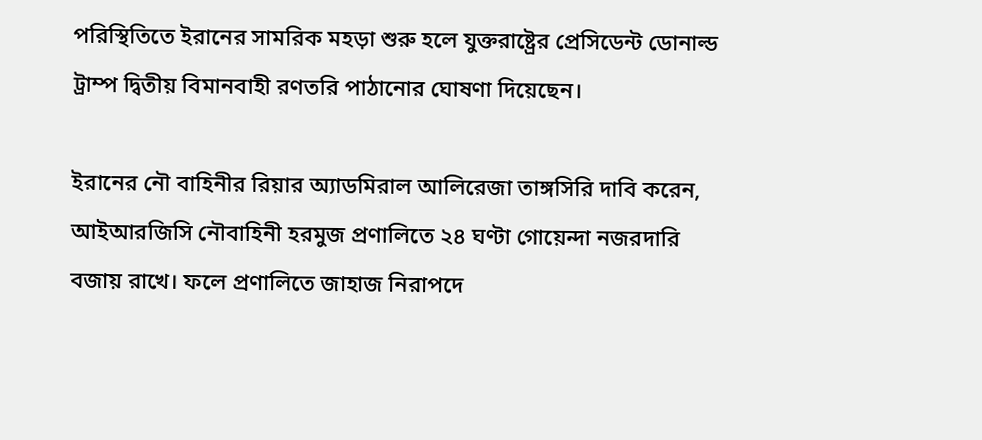পরিস্থিতিতে ইরানের সামরিক মহড়া শুরু হলে যুক্তরাষ্ট্রের প্রেসিডেন্ট ডোনাল্ড ট্রাম্প দ্বিতীয় বিমানবাহী রণতরি পাঠানোর ঘোষণা দিয়েছেন।

ইরানের নৌ বাহিনীর রিয়ার অ্যাডমিরাল আলিরেজা তাঙ্গসিরি দাবি করেন, আইআরজিসি নৌবাহিনী হরমুজ প্রণালিতে ২৪ ঘণ্টা গোয়েন্দা নজরদারি বজায় রাখে। ফলে প্রণালিতে জাহাজ নিরাপদে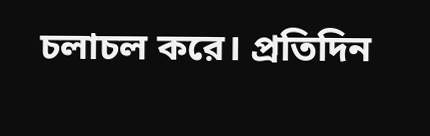চলাচল করে। প্রতিদিন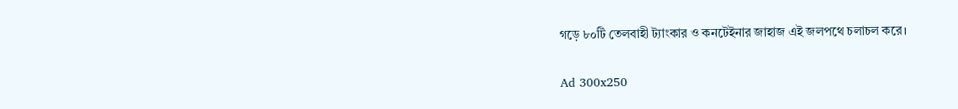গড়ে ৮০টি তেলবাহী ট্যাংকার ও কনটেইনার জাহাজ এই জলপথে চলাচল করে।

Ad 300x250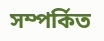সম্পর্কিত